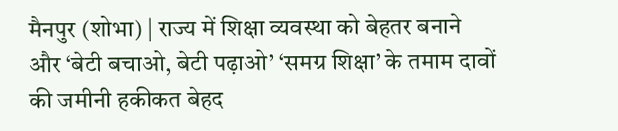मैनपुर (शोभा) | राज्य में शिक्षा व्यवस्था को बेहतर बनाने और ‘बेटी बचाओ, बेटी पढ़ाओ’ ‘समग्र शिक्षा’ के तमाम दावों की जमीनी हकीकत बेहद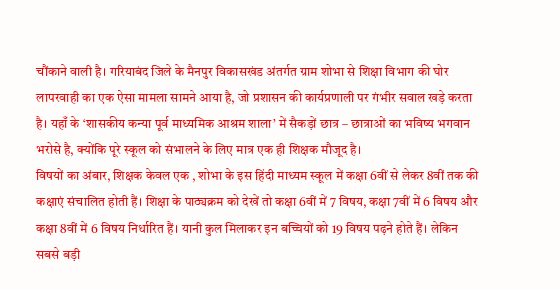चौंकाने वाली है। गरियाबंद जिले के मैनपुर विकासखंड अंतर्गत ग्राम शोभा से शिक्षा विभाग की घोर लापरवाही का एक ऐसा मामला सामने आया है, जो प्रशासन की कार्यप्रणाली पर गंभीर सवाल खड़े करता है। यहाँ के ‘शासकीय कन्या पूर्व माध्यमिक आश्रम शाला’ में सैकड़ों छात्र – छात्राओं का भविष्य भगवान भरोसे है, क्योंकि पूरे स्कूल को संभालने के लिए मात्र एक ही शिक्षक मौजूद है।
विषयों का अंबार, शिक्षक केवल एक , शोभा के इस हिंदी माध्यम स्कूल में कक्षा 6वीं से लेकर 8वीं तक की कक्षाएं संचालित होती हैं। शिक्षा के पाठ्यक्रम को देखें तो कक्षा 6वीं में 7 विषय, कक्षा 7वीं में 6 विषय और कक्षा 8वीं में 6 विषय निर्धारित हैं। यानी कुल मिलाकर इन बच्चियों को 19 विषय पढ़ने होते हैं। लेकिन सबसे बड़ी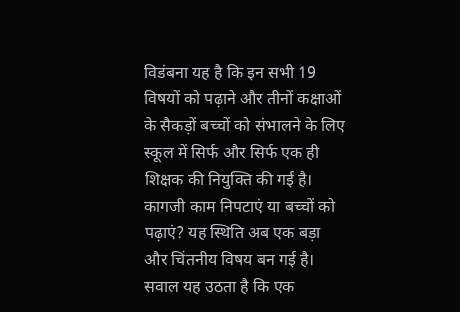विडंबना यह है कि इन सभी 19 विषयों को पढ़ाने और तीनों कक्षाओं के सैकड़ों बच्चों को संभालने के लिए स्कूल में सिर्फ और सिर्फ एक ही शिक्षक की नियुक्ति की गई है।
कागजी काम निपटाएं या बच्चों को पढ़ाएं? यह स्थिति अब एक बड़ा और चिंतनीय विषय बन गई है। सवाल यह उठता है कि एक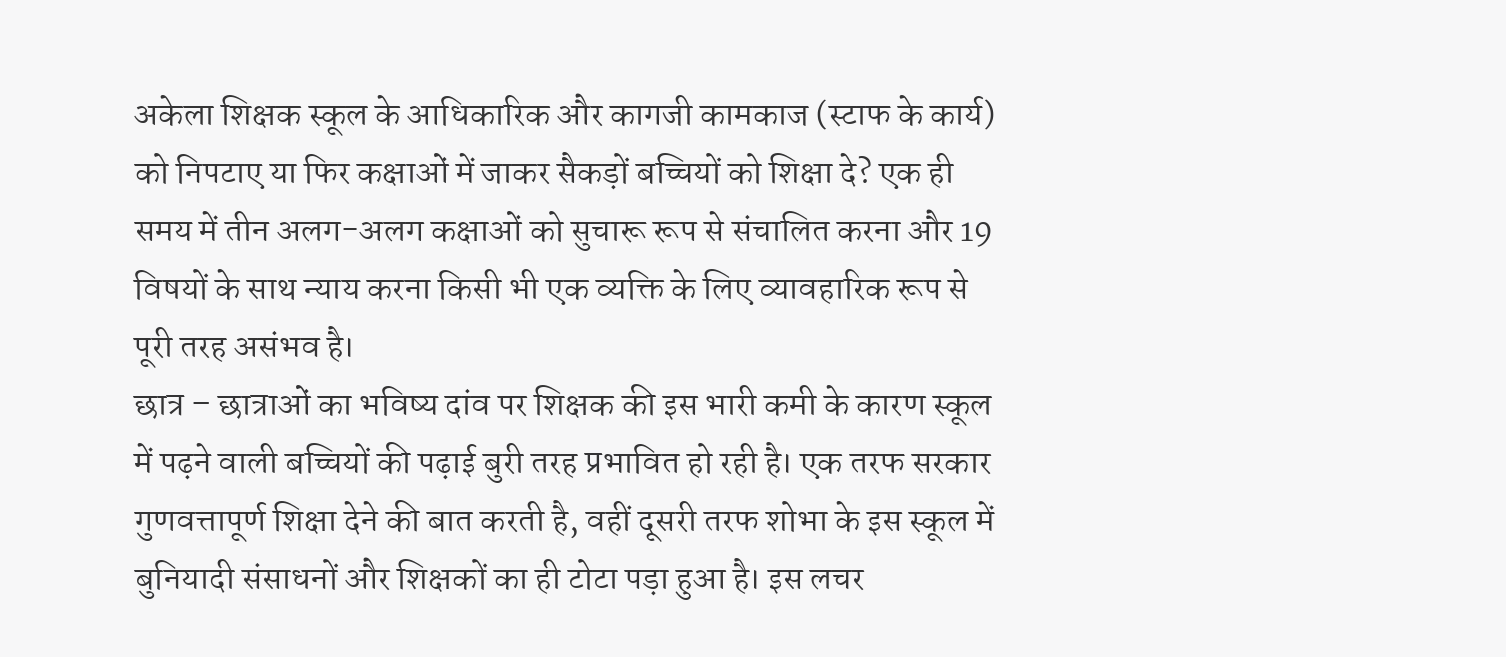अकेला शिक्षक स्कूल के आधिकारिक और कागजी कामकाज (स्टाफ के कार्य) को निपटाए या फिर कक्षाओं में जाकर सैकड़ों बच्चियों को शिक्षा दे? एक ही समय में तीन अलग-अलग कक्षाओं को सुचारू रूप से संचालित करना और 19 विषयों के साथ न्याय करना किसी भी एक व्यक्ति के लिए व्यावहारिक रूप से पूरी तरह असंभव है।
छात्र – छात्राओं का भविष्य दांव पर शिक्षक की इस भारी कमी के कारण स्कूल में पढ़ने वाली बच्चियों की पढ़ाई बुरी तरह प्रभावित हो रही है। एक तरफ सरकार गुणवत्तापूर्ण शिक्षा देने की बात करती है, वहीं दूसरी तरफ शोभा के इस स्कूल में बुनियादी संसाधनों और शिक्षकों का ही टोटा पड़ा हुआ है। इस लचर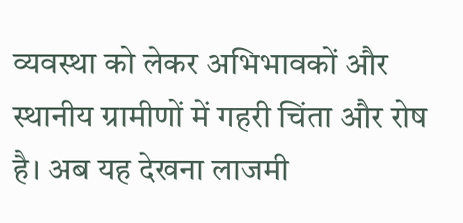व्यवस्था को लेकर अभिभावकों और स्थानीय ग्रामीणों में गहरी चिंता और रोष है। अब यह देखना लाजमी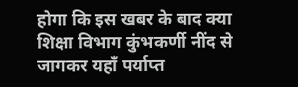होगा कि इस खबर के बाद क्या शिक्षा विभाग कुंभकर्णी नींद से जागकर यहाँ पर्याप्त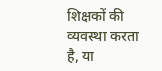शिक्षकों की व्यवस्था करता है, या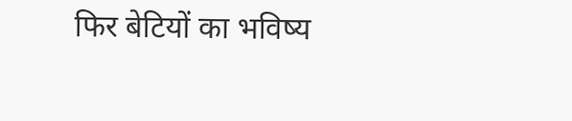फिर बेटियों का भविष्य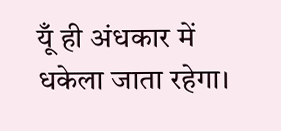यूँ ही अंधकार में धकेला जाता रहेगा।